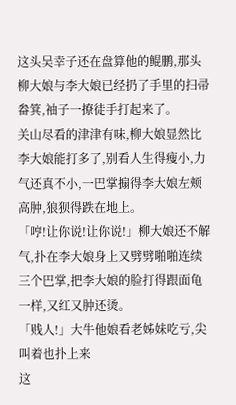这头吴幸子还在盘算他的鲲鹏,那头柳大娘与李大娘已经扔了手里的扫帚畚箕,袖子一撩徒手打起来了。
关山尽看的津津有味,柳大娘显然比李大娘能打多了,别看人生得瘦小,力气还真不小,一巴掌搧得李大娘左颊高肿,狼狈得跌在地上。
「哼!让你说!让你说!」柳大娘还不解气,扑在李大娘身上又劈劈啪啪连续三个巴掌,把李大娘的脸打得跟面龟一样,又红又肿还烫。
「贱人!」大牛他娘看老姊妹吃亏,尖叫着也扑上来
这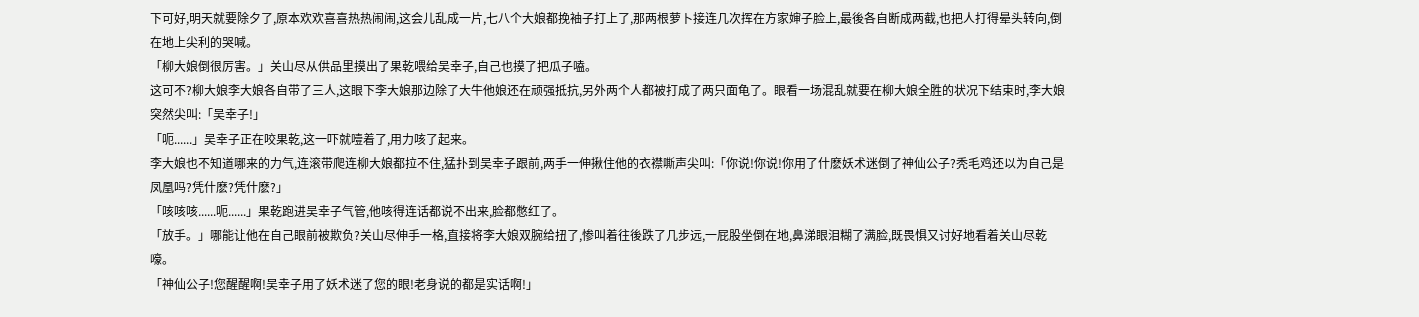下可好,明天就要除夕了,原本欢欢喜喜热热闹闹,这会儿乱成一片,七八个大娘都挽袖子打上了,那两根萝卜接连几次挥在方家婶子脸上,最後各自断成两截,也把人打得晕头转向,倒在地上尖利的哭喊。
「柳大娘倒很厉害。」关山尽从供品里摸出了果乾喂给吴幸子,自己也摸了把瓜子嗑。
这可不?柳大娘李大娘各自带了三人,这眼下李大娘那边除了大牛他娘还在顽强抵抗,另外两个人都被打成了两只面龟了。眼看一场混乱就要在柳大娘全胜的状况下结束时,李大娘突然尖叫:「吴幸子!」
「呃......」吴幸子正在咬果乾,这一吓就噎着了,用力咳了起来。
李大娘也不知道哪来的力气,连滚带爬连柳大娘都拉不住,猛扑到吴幸子跟前,两手一伸揪住他的衣襟嘶声尖叫:「你说!你说!你用了什麽妖术迷倒了神仙公子?秃毛鸡还以为自己是凤凰吗?凭什麽?凭什麽?」
「咳咳咳......呃......」果乾跑进吴幸子气管,他咳得连话都说不出来,脸都憋红了。
「放手。」哪能让他在自己眼前被欺负?关山尽伸手一格,直接将李大娘双腕给扭了,惨叫着往後跌了几步远,一屁股坐倒在地,鼻涕眼泪糊了满脸,既畏惧又讨好地看着关山尽乾嚎。
「神仙公子!您醒醒啊!吴幸子用了妖术迷了您的眼!老身说的都是实话啊!」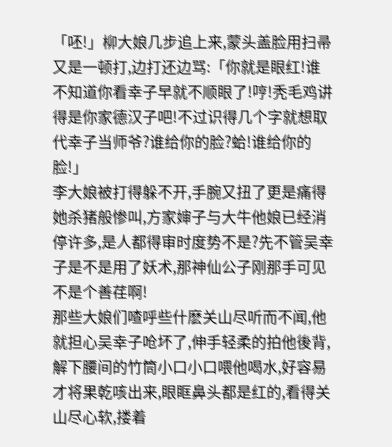「呸!」柳大娘几步追上来,蒙头盖脸用扫帚又是一顿打,边打还边骂:「你就是眼红!谁不知道你看幸子早就不顺眼了!哼!秃毛鸡讲得是你家德汉子吧!不过识得几个字就想取代幸子当师爷?谁给你的脸?蛤!谁给你的脸!」
李大娘被打得躲不开,手腕又扭了更是痛得她杀猪般惨叫,方家婶子与大牛他娘已经消停许多,是人都得审时度势不是?先不管吴幸子是不是用了妖术,那神仙公子刚那手可见不是个善荏啊!
那些大娘们喳呼些什麽关山尽听而不闻,他就担心吴幸子呛坏了,伸手轻柔的拍他後背,解下腰间的竹筒小口小口喂他喝水,好容易才将果乾咳出来,眼眶鼻头都是红的,看得关山尽心软,搂着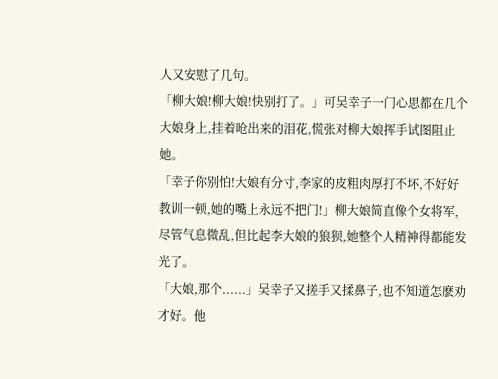人又安慰了几句。
「柳大娘!柳大娘!快别打了。」可吴幸子一门心思都在几个大娘身上,挂着呛出来的泪花,慌张对柳大娘挥手试图阻止她。
「幸子你别怕!大娘有分寸,李家的皮粗肉厚打不坏,不好好教训一顿,她的嘴上永远不把门!」柳大娘简直像个女将军,尽管气息微乱,但比起李大娘的狼狈,她整个人精神得都能发光了。
「大娘,那个......」吴幸子又搓手又揉鼻子,也不知道怎麽劝才好。他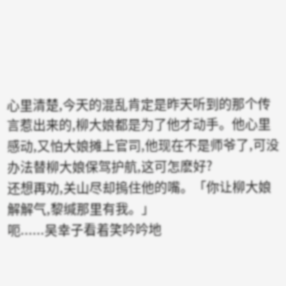心里清楚,今天的混乱肯定是昨天听到的那个传言惹出来的,柳大娘都是为了他才动手。他心里感动,又怕大娘摊上官司,他现在不是师爷了,可没办法替柳大娘保驾护航,这可怎麽好?
还想再劝,关山尽却摀住他的嘴。「你让柳大娘解解气,黎缄那里有我。」
呃......吴幸子看着笑吟吟地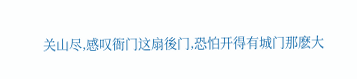关山尽,感叹衙门这扇後门,恐怕开得有城门那麽大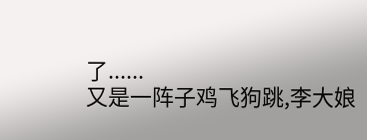了......
又是一阵子鸡飞狗跳,李大娘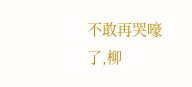不敢再哭嚎了,柳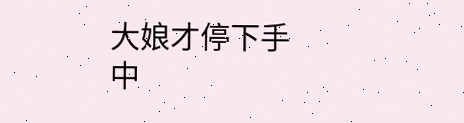大娘才停下手中